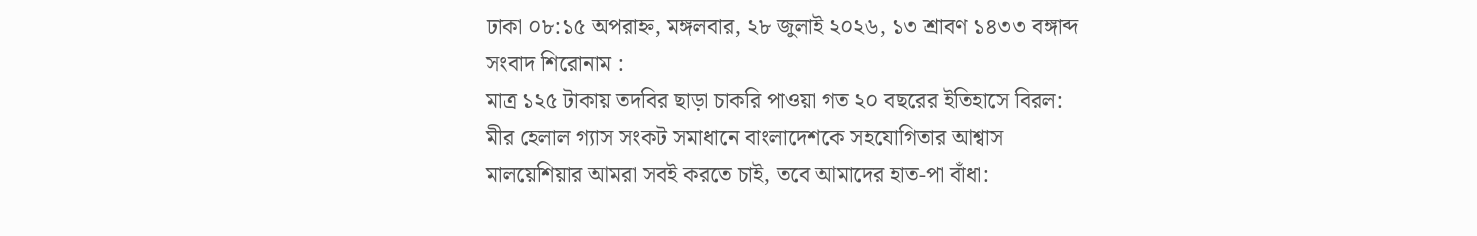ঢাকা ০৮:১৫ অপরাহ্ন, মঙ্গলবার, ২৮ জুলাই ২০২৬, ১৩ শ্রাবণ ১৪৩৩ বঙ্গাব্দ
সংবাদ শিরোনাম :
মাত্র ১২৫ টাকায় তদবির ছাড়া চাকরি পাওয়া গত ২০ বছরের ইতিহাসে বিরল: মীর হেলাল গ্যাস সংকট সমাধানে বাংলাদেশকে সহযোগিতার আশ্বাস মালয়েশিয়ার আমরা সবই করতে চাই, তবে আমাদের হাত-পা বাঁধা: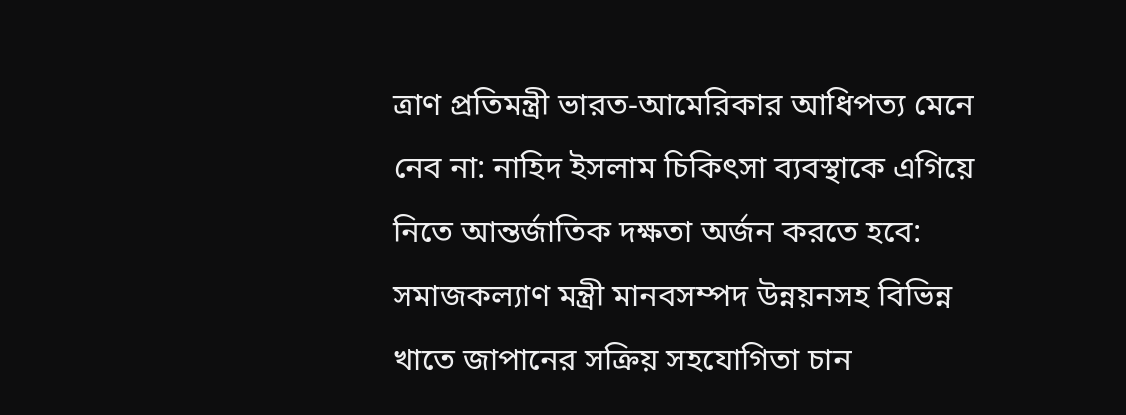ত্রাণ প্রতিমন্ত্রী ভারত-আমেরিকার আধিপত্য মেনে নেব না: নাহিদ ইসলাম চিকিৎসা ব্যবস্থাকে এগিয়ে নিতে আন্তর্জাতিক দক্ষতা অর্জন করতে হবে: সমাজকল্যাণ মন্ত্রী মানবসম্পদ উন্নয়নসহ বিভিন্ন খাতে জাপানের সক্রিয় সহযোগিতা চান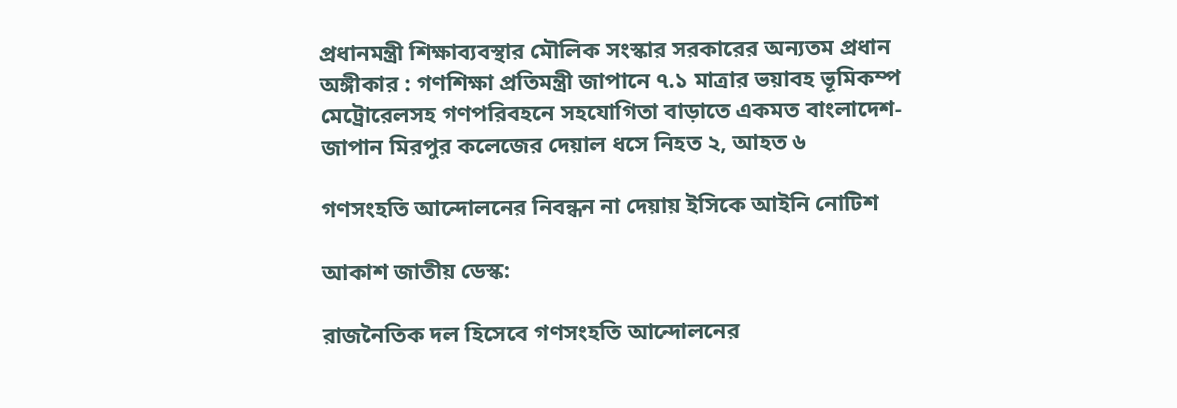প্রধানমন্ত্রী শিক্ষাব্যবস্থার মৌলিক সংস্কার সরকারের অন্যতম প্রধান অঙ্গীকার : গণশিক্ষা প্রতিমন্ত্রী জাপানে ৭.১ মাত্রার ভয়াবহ ভূমিকম্প মেট্রোরেলসহ গণপরিবহনে সহযোগিতা বাড়াতে একমত বাংলাদেশ-জাপান মিরপুর কলেজের দেয়াল ধসে নিহত ২, আহত ৬

গণসংহতি আন্দোলনের নিবন্ধন না দেয়ায় ইসিকে আইনি নোটিশ

আকাশ জাতীয় ডেস্ক:

রাজনৈতিক দল হিসেবে গণসংহতি আন্দোলনের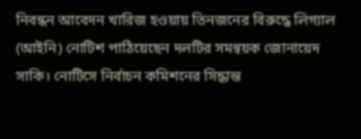নিবন্ধন আবেদন খারিজ হওয়ায় তিনজনের বিরুদ্ধে লিগ্যাল (আইনি) নোটিশ পাঠিয়েছেন দলটির সমন্বয়ক জোনায়েদ সাকি। নোটিসে নির্বাচন কমিশনের সিদ্ধান্ত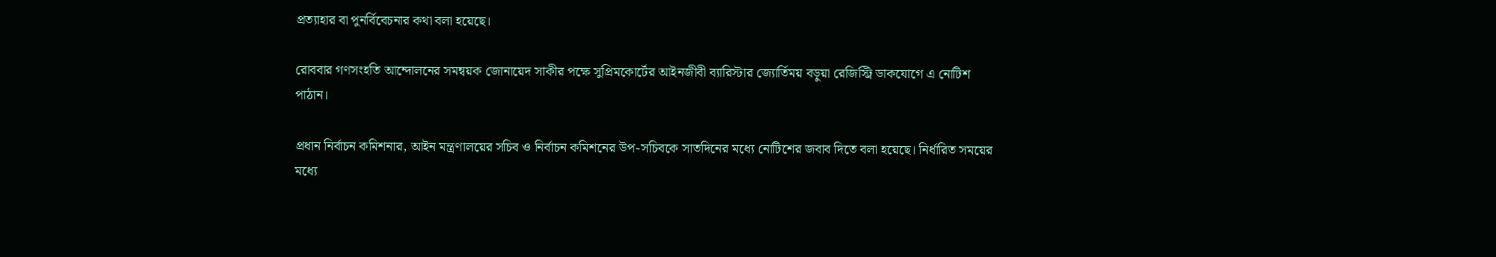প্রত্যাহার বা পুনর্বিবেচনার কথা বলা হয়েছে।

রোববার গণসংহতি আন্দোলনের সমন্বয়ক জোনায়েদ সাকীর পক্ষে সুপ্রিমকোর্টের আইনজীবী ব্যারিস্টার জ্যোর্তিময় বড়ুয়া রেজিস্ট্রি ডাকযোগে এ নোটিশ পাঠান।

প্রধান নির্বাচন কমিশনার, আইন মন্ত্রণালয়ের সচিব ও নির্বাচন কমিশনের উপ-সচিবকে সাতদিনের মধ্যে নোটিশের জবাব দিতে বলা হয়েছে। নির্ধারিত সময়ের মধ্যে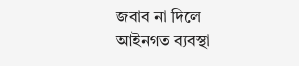জবাব না দিলে আইনগত ব্যবস্থা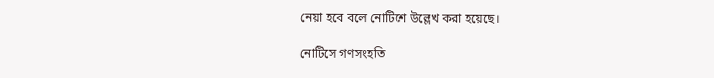নেয়া হবে বলে নোটিশে উল্লেখ করা হয়েছে।

নোটিসে গণসংহতি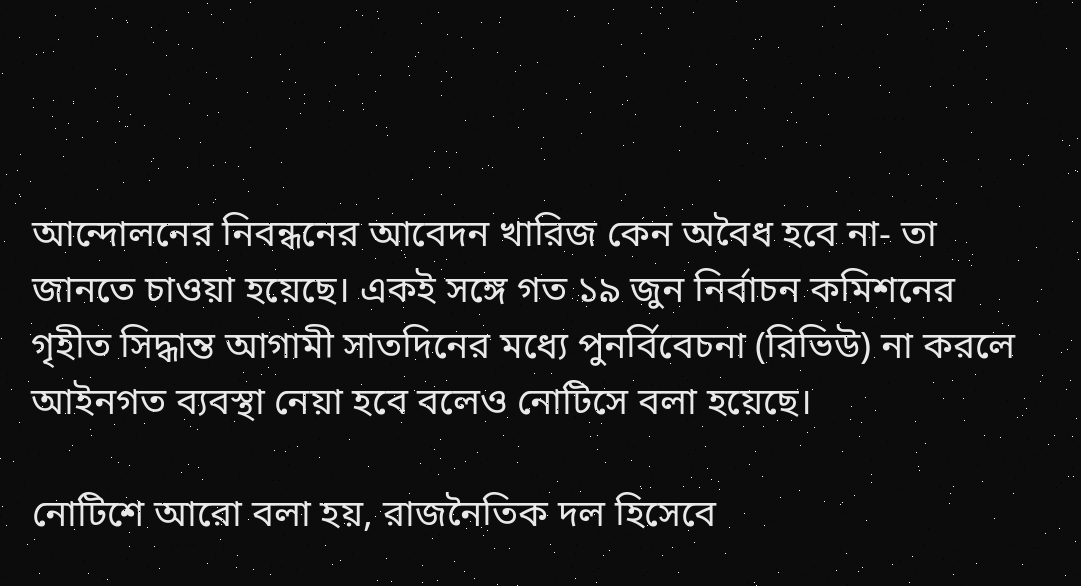আন্দোলনের নিবন্ধনের আবেদন খারিজ কেন অবৈধ হবে না- তা জানতে চাওয়া হয়েছে। একই সঙ্গে গত ১৯ জুন নির্বাচন কমিশনের গৃহীত সিদ্ধান্ত আগামী সাতদিনের মধ্যে পুনর্বিবেচনা (রিভিউ) না করলে আইনগত ব্যবস্থা নেয়া হবে বলেও নোটিসে বলা হয়েছে।

নোটিশে আরো বলা হয়, রাজনৈতিক দল হিসেবে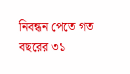নিবন্ধন পেতে গত বছরের ৩১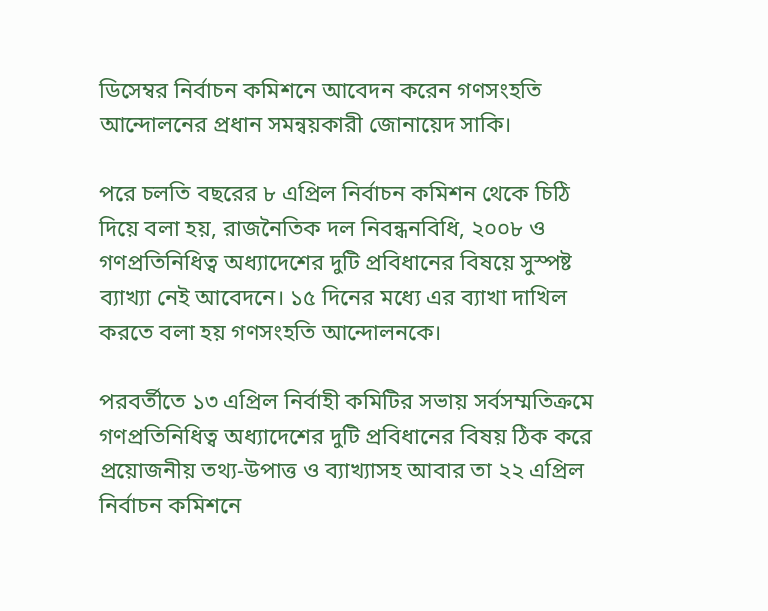ডিসেম্বর নির্বাচন কমিশনে আবেদন করেন গণসংহতি আন্দোলনের প্রধান সমন্বয়কারী জোনায়েদ সাকি।

পরে চলতি বছরের ৮ এপ্রিল নির্বাচন কমিশন থেকে চিঠি দিয়ে বলা হয়, রাজনৈতিক দল নিবন্ধনবিধি, ২০০৮ ও গণপ্রতিনিধিত্ব অধ্যাদেশের দুটি প্রবিধানের বিষয়ে সুস্পষ্ট ব্যাখ্যা নেই আবেদনে। ১৫ দিনের মধ্যে এর ব্যাখা দাখিল করতে বলা হয় গণসংহতি আন্দোলনকে।

পরবর্তীতে ১৩ এপ্রিল নির্বাহী কমিটির সভায় সর্বসম্মতিক্রমে গণপ্রতিনিধিত্ব অধ্যাদেশের দুটি প্রবিধানের বিষয় ঠিক করে প্রয়োজনীয় তথ্য-উপাত্ত ও ব্যাখ্যাসহ আবার তা ২২ এপ্রিল নির্বাচন কমিশনে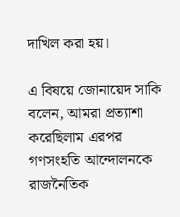দাখিল করা হয়।

এ বিষয়ে জোনায়েদ সাকি বলেন, আমরা প্রত্যাশা করেছিলাম এরপর গণসংহতি আন্দোলনকে রাজনৈতিক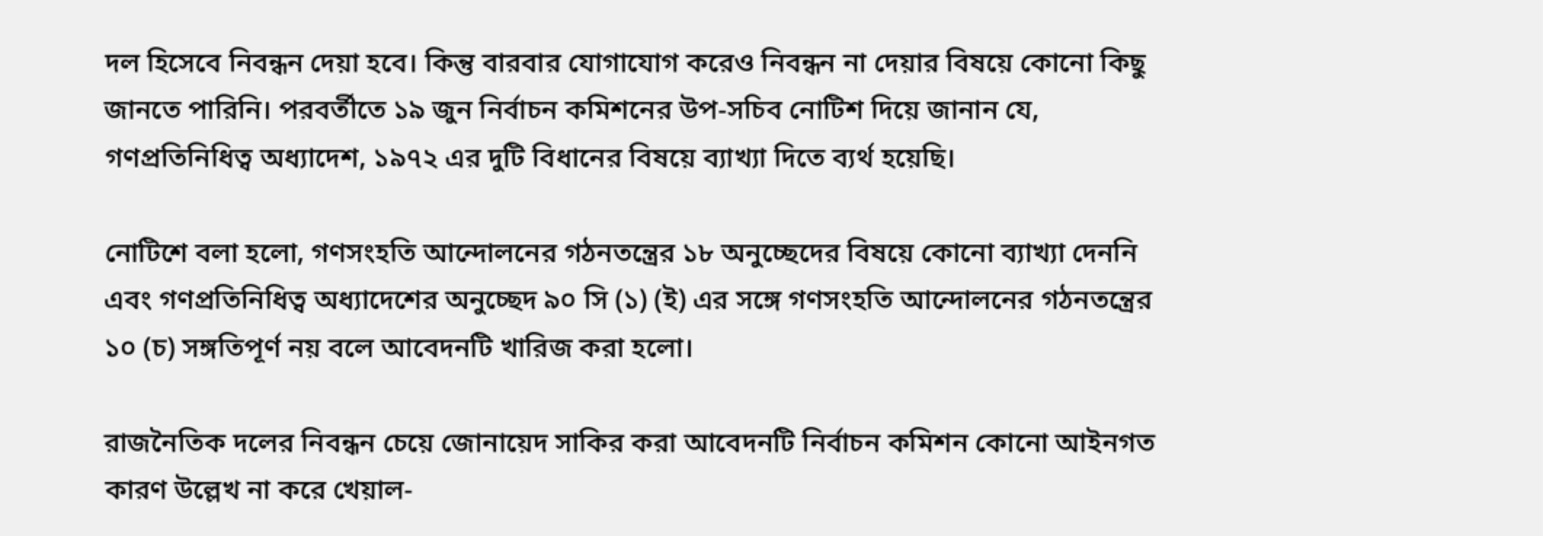দল হিসেবে নিবন্ধন দেয়া হবে। কিন্তু বারবার যোগাযোগ করেও নিবন্ধন না দেয়ার বিষয়ে কোনো কিছু জানতে পারিনি। পরবর্তীতে ১৯ জুন নির্বাচন কমিশনের উপ-সচিব নোটিশ দিয়ে জানান যে, গণপ্রতিনিধিত্ব অধ্যাদেশ, ১৯৭২ এর দুটি বিধানের বিষয়ে ব্যাখ্যা দিতে ব্যর্থ হয়েছি।

নোটিশে বলা হলো, গণসংহতি আন্দোলনের গঠনতন্ত্রের ১৮ অনুচ্ছেদের বিষয়ে কোনো ব্যাখ্যা দেননি এবং গণপ্রতিনিধিত্ব অধ্যাদেশের অনুচ্ছেদ ৯০ সি (১) (ই) এর সঙ্গে গণসংহতি আন্দোলনের গঠনতন্ত্রের ১০ (চ) সঙ্গতিপূর্ণ নয় বলে আবেদনটি খারিজ করা হলো।

রাজনৈতিক দলের নিবন্ধন চেয়ে জোনায়েদ সাকির করা আবেদনটি নির্বাচন কমিশন কোনো আইনগত কারণ উল্লেখ না করে খেয়াল-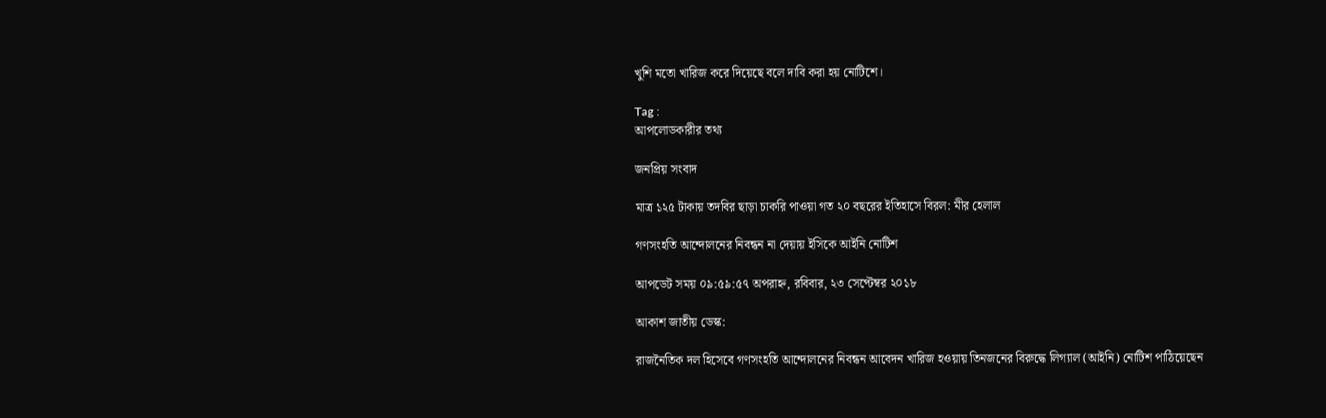খুশি মতো খারিজ করে দিয়েছে বলে দাবি করা হয় নোটিশে।

Tag :
আপলোডকারীর তথ্য

জনপ্রিয় সংবাদ

মাত্র ১২৫ টাকায় তদবির ছাড়া চাকরি পাওয়া গত ২০ বছরের ইতিহাসে বিরল: মীর হেলাল

গণসংহতি আন্দোলনের নিবন্ধন না দেয়ায় ইসিকে আইনি নোটিশ

আপডেট সময় ০৯:৫৯:৫৭ অপরাহ্ন, রবিবার, ২৩ সেপ্টেম্বর ২০১৮

আকাশ জাতীয় ডেস্ক:

রাজনৈতিক দল হিসেবে গণসংহতি আন্দোলনের নিবন্ধন আবেদন খারিজ হওয়ায় তিনজনের বিরুদ্ধে লিগ্যাল (আইনি) নোটিশ পাঠিয়েছেন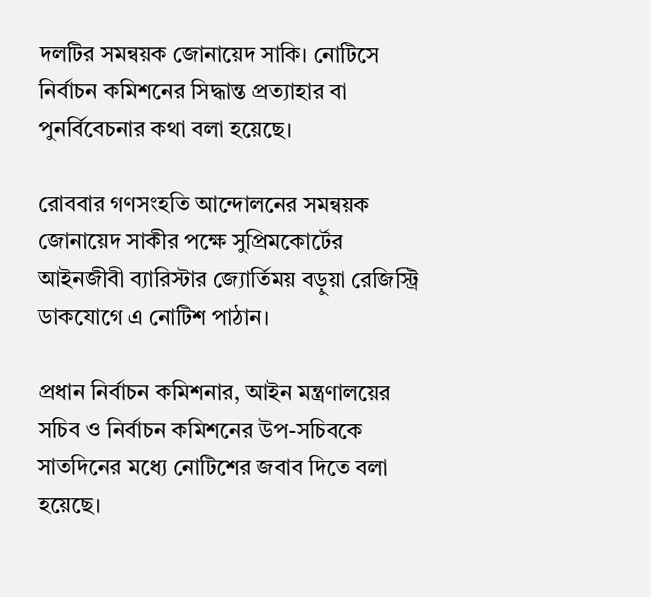দলটির সমন্বয়ক জোনায়েদ সাকি। নোটিসে নির্বাচন কমিশনের সিদ্ধান্ত প্রত্যাহার বা পুনর্বিবেচনার কথা বলা হয়েছে।

রোববার গণসংহতি আন্দোলনের সমন্বয়ক জোনায়েদ সাকীর পক্ষে সুপ্রিমকোর্টের আইনজীবী ব্যারিস্টার জ্যোর্তিময় বড়ুয়া রেজিস্ট্রি ডাকযোগে এ নোটিশ পাঠান।

প্রধান নির্বাচন কমিশনার, আইন মন্ত্রণালয়ের সচিব ও নির্বাচন কমিশনের উপ-সচিবকে সাতদিনের মধ্যে নোটিশের জবাব দিতে বলা হয়েছে।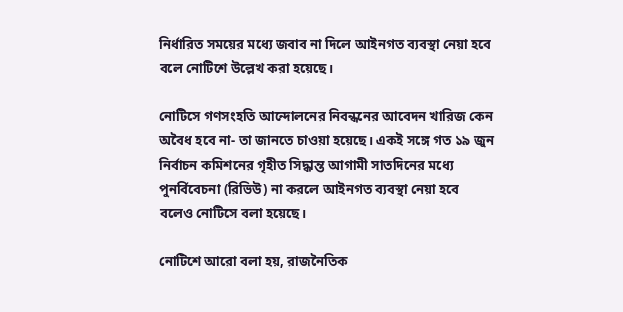নির্ধারিত সময়ের মধ্যে জবাব না দিলে আইনগত ব্যবস্থা নেয়া হবে বলে নোটিশে উল্লেখ করা হয়েছে।

নোটিসে গণসংহতি আন্দোলনের নিবন্ধনের আবেদন খারিজ কেন অবৈধ হবে না- তা জানতে চাওয়া হয়েছে। একই সঙ্গে গত ১৯ জুন নির্বাচন কমিশনের গৃহীত সিদ্ধান্ত আগামী সাতদিনের মধ্যে পুনর্বিবেচনা (রিভিউ) না করলে আইনগত ব্যবস্থা নেয়া হবে বলেও নোটিসে বলা হয়েছে।

নোটিশে আরো বলা হয়, রাজনৈতিক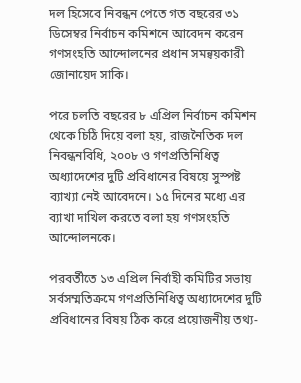দল হিসেবে নিবন্ধন পেতে গত বছরের ৩১ ডিসেম্বর নির্বাচন কমিশনে আবেদন করেন গণসংহতি আন্দোলনের প্রধান সমন্বয়কারী জোনায়েদ সাকি।

পরে চলতি বছরের ৮ এপ্রিল নির্বাচন কমিশন থেকে চিঠি দিয়ে বলা হয়, রাজনৈতিক দল নিবন্ধনবিধি, ২০০৮ ও গণপ্রতিনিধিত্ব অধ্যাদেশের দুটি প্রবিধানের বিষয়ে সুস্পষ্ট ব্যাখ্যা নেই আবেদনে। ১৫ দিনের মধ্যে এর ব্যাখা দাখিল করতে বলা হয় গণসংহতি আন্দোলনকে।

পরবর্তীতে ১৩ এপ্রিল নির্বাহী কমিটির সভায় সর্বসম্মতিক্রমে গণপ্রতিনিধিত্ব অধ্যাদেশের দুটি প্রবিধানের বিষয় ঠিক করে প্রয়োজনীয় তথ্য-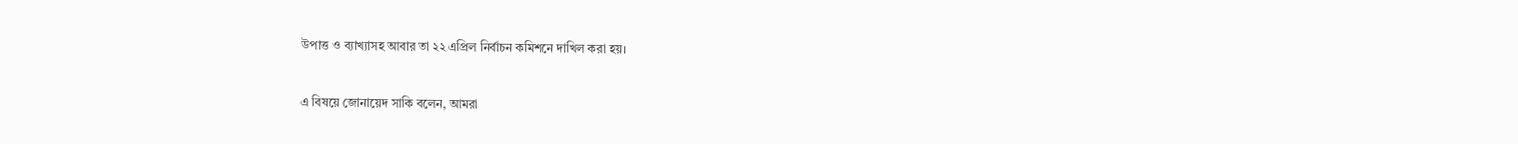উপাত্ত ও ব্যাখ্যাসহ আবার তা ২২ এপ্রিল নির্বাচন কমিশনে দাখিল করা হয়।

এ বিষয়ে জোনায়েদ সাকি বলেন, আমরা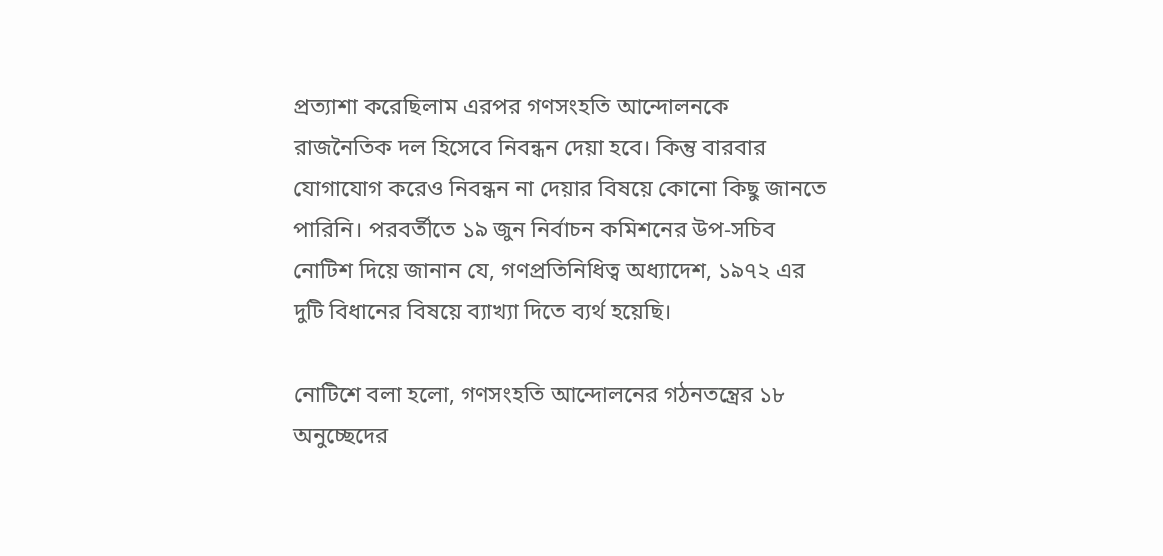প্রত্যাশা করেছিলাম এরপর গণসংহতি আন্দোলনকে রাজনৈতিক দল হিসেবে নিবন্ধন দেয়া হবে। কিন্তু বারবার যোগাযোগ করেও নিবন্ধন না দেয়ার বিষয়ে কোনো কিছু জানতে পারিনি। পরবর্তীতে ১৯ জুন নির্বাচন কমিশনের উপ-সচিব নোটিশ দিয়ে জানান যে, গণপ্রতিনিধিত্ব অধ্যাদেশ, ১৯৭২ এর দুটি বিধানের বিষয়ে ব্যাখ্যা দিতে ব্যর্থ হয়েছি।

নোটিশে বলা হলো, গণসংহতি আন্দোলনের গঠনতন্ত্রের ১৮ অনুচ্ছেদের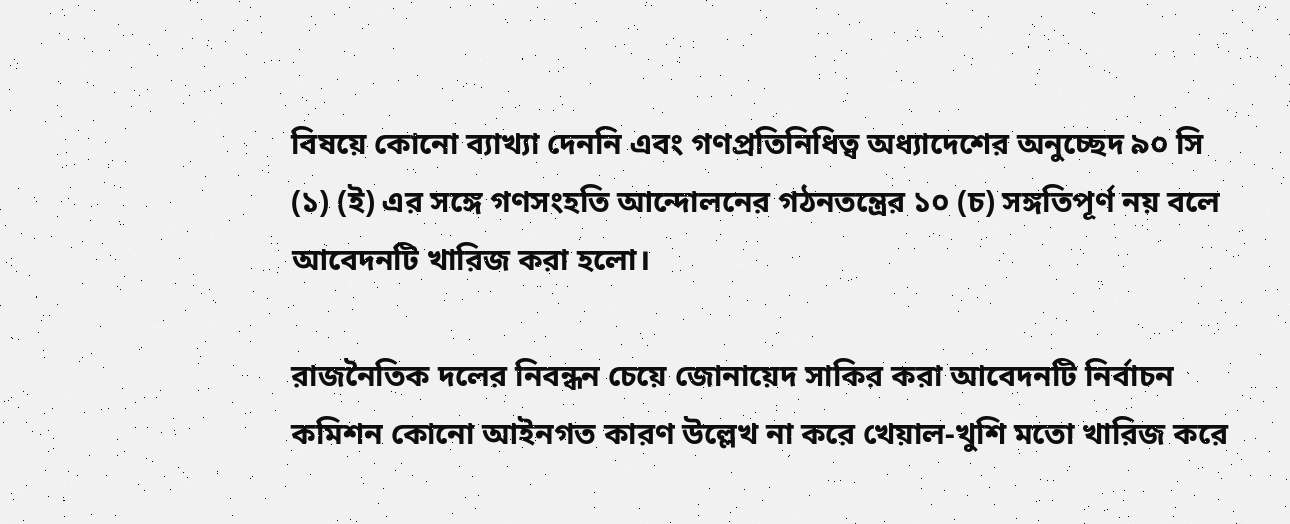বিষয়ে কোনো ব্যাখ্যা দেননি এবং গণপ্রতিনিধিত্ব অধ্যাদেশের অনুচ্ছেদ ৯০ সি (১) (ই) এর সঙ্গে গণসংহতি আন্দোলনের গঠনতন্ত্রের ১০ (চ) সঙ্গতিপূর্ণ নয় বলে আবেদনটি খারিজ করা হলো।

রাজনৈতিক দলের নিবন্ধন চেয়ে জোনায়েদ সাকির করা আবেদনটি নির্বাচন কমিশন কোনো আইনগত কারণ উল্লেখ না করে খেয়াল-খুশি মতো খারিজ করে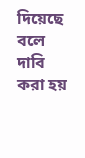দিয়েছে বলে দাবি করা হয়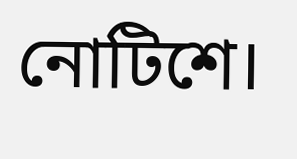নোটিশে।